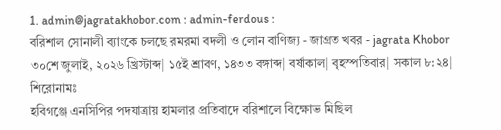1. admin@jagratakhobor.com : admin-ferdous :
বরিশাল সোনালী ব্যাংকে চলছে রমরমা বদলী ও লোন বাণিজ্য - জাগ্রত খবর - jagrata Khobor
৩০শে জুলাই, ২০২৬ খ্রিস্টাব্দ| ১৫ই শ্রাবণ, ১৪৩৩ বঙ্গাব্দ| বর্ষাকাল| বৃহস্পতিবার| সকাল ৮:২৪|
শিরোনামঃ
হবিগঞ্জে এনসিপির পদযাত্রায় হামলার প্রতিবাদে বরিশালে বিক্ষোভ মিছিল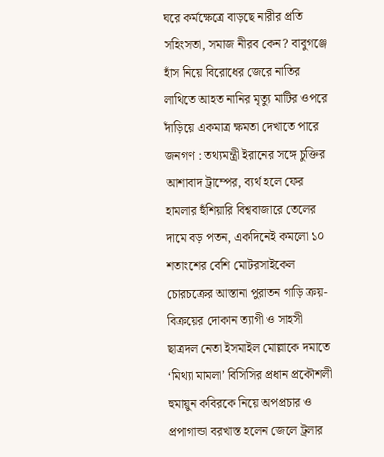ঘরে কর্মক্ষেত্রে বাড়ছে নারীর প্রতি সহিংসতা, সমাজ নীরব কেন? বাবুগঞ্জে হাঁস নিয়ে বিরোধের জেরে নাতির লাথিতে আহত নানির মৃত্যু মাটির ওপরে দাঁড়িয়ে একমাত্র ক্ষমতা দেখাতে পারে জনগণ : তথ্যমন্ত্রী ইরানের সঙ্গে চুক্তির আশাবাদ ট্রাম্পের, ব্যর্থ হলে ফের হামলার হুঁশিয়ারি বিশ্ববাজারে তেলের দামে বড় পতন, একদিনেই কমলো ১০ শতাংশের বেশি মোটরসাইকেল চোরচক্রের আস্তানা পুরাতন গাড়ি ক্রয়-বিক্রয়ের দোকান ত্যাগী ও সাহসী ছাত্রদল নেতা ইসমাইল মোল্লাকে দমাতে ‘মিথ্যা মামলা’ বিসিসির প্রধান প্রকৌশলী হুমায়ুন কবিরকে নিয়ে অপপ্রচার ও প্রপাগান্ডা বরখাস্ত হলেন জেলে ট্রলার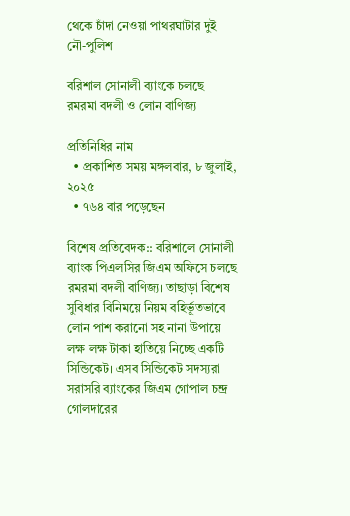থেকে চাঁদা নেওয়া পাথরঘাটার দুই নৌ-পুলিশ

বরিশাল সোনালী ব্যাংকে চলছে রমরমা বদলী ও লোন বাণিজ্য

প্রতিনিধির নাম
  • প্রকাশিত সময় মঙ্গলবার, ৮ জুলাই, ২০২৫
  • ৭৬৪ বার পড়েছেন

বিশেষ প্রতিবেদক:: বরিশালে সোনালী ব্যাংক পিএলসির জিএম অফিসে চলছে রমরমা বদলী বাণিজ্য। তাছাড়া বিশেষ সুবিধার বিনিময়ে নিয়ম বহির্ভূতভাবে লোন পাশ করানো সহ নানা উপায়ে লক্ষ লক্ষ টাকা হাতিয়ে নিচ্ছে একটি সিন্ডিকেট। এসব সিন্ডিকেট সদস্যরা সরাসরি ব্যাংকের জিএম গোপাল চন্দ্র গোলদারের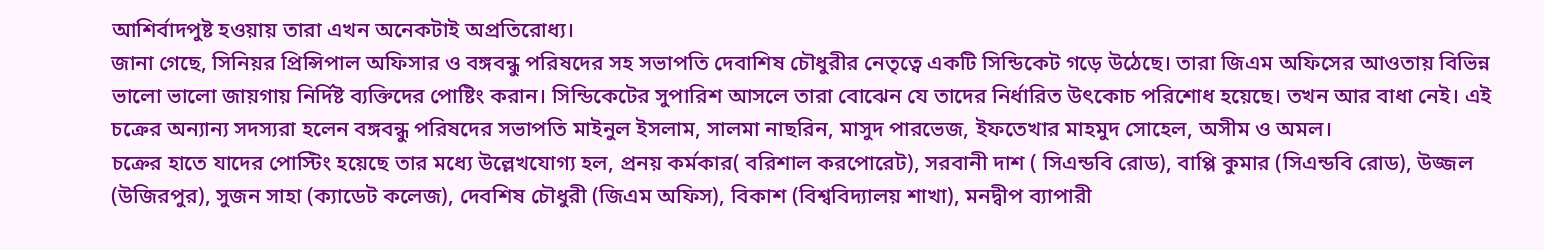আশির্বাদপুষ্ট হওয়ায় তারা এখন অনেকটাই অপ্রতিরোধ্য।
জানা গেছে, সিনিয়র প্রিন্সিপাল অফিসার ও বঙ্গবন্ধু পরিষদের সহ সভাপতি দেবাশিষ চৌধুরীর নেতৃত্বে একটি সিন্ডিকেট গড়ে উঠেছে। তারা জিএম অফিসের আওতায় বিভিন্ন ভালো ভালো জায়গায় নির্দিষ্ট ব্যক্তিদের পোষ্টিং করান। সিন্ডিকেটের সুপারিশ আসলে তারা বোঝেন যে তাদের নির্ধারিত উৎকোচ পরিশোধ হয়েছে। তখন আর বাধা নেই। এই চক্রের অন্যান্য সদস্যরা হলেন বঙ্গবন্ধু পরিষদের সভাপতি মাইনুল ইসলাম, সালমা নাছরিন, মাসুদ পারভেজ, ইফতেখার মাহমুদ সোহেল, অসীম ও অমল।
চক্রের হাতে যাদের পোস্টিং হয়েছে তার মধ্যে উল্লেখযোগ্য হল, প্রনয় কর্মকার( বরিশাল করপোরেট), সরবানী দাশ ( সিএন্ডবি রোড), বাপ্পি কুমার (সিএন্ডবি রোড), উজ্জল (উজিরপুর), সুজন সাহা (ক্যাডেট কলেজ), দেবশিষ চৌধুরী (জিএম অফিস), বিকাশ (বিশ্ববিদ্যালয় শাখা), মনদ্বীপ ব্যাপারী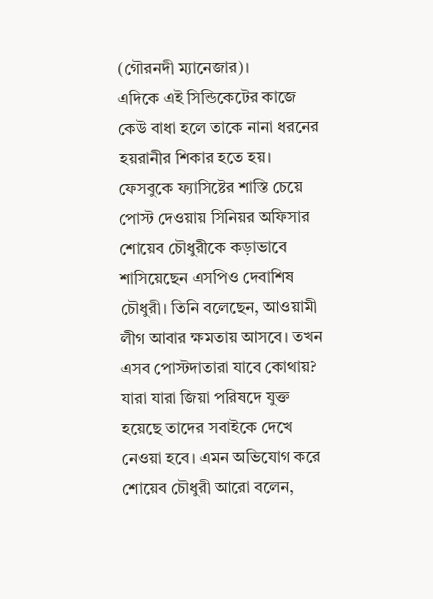(গৌরনদী ম্যানেজার)।
এদিকে এই সিন্ডিকেটের কাজে কেউ বাধা হলে তাকে নানা ধরনের হয়রানীর শিকার হতে হয়। ফেসবুকে ফ্যাসিষ্টের শাস্তি চেয়ে পোস্ট দেওয়ায় সিনিয়র অফিসার শোয়েব চৌধুরীকে কড়াভাবে শাসিয়েছেন এসপিও দেবাশিষ চৌধুরী। তিনি বলেছেন, আওয়ামী লীগ আবার ক্ষমতায় আসবে। তখন এসব পোস্টদাতারা যাবে কোথায়? যারা যারা জিয়া পরিষদে যুক্ত হয়েছে তাদের সবাইকে দেখে নেওয়া হবে। এমন অভিযোগ করে শোয়েব চৌধুরী আরো বলেন,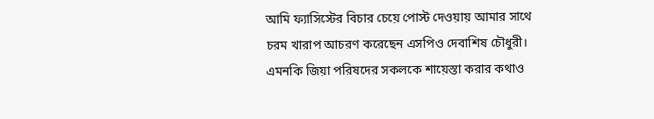আমি ফ্যাসিস্টের বিচার চেয়ে পোস্ট দেওয়ায় আমার সাথে চরম খারাপ আচরণ করেছেন এসপিও দেবাশিষ চৌধুরী। এমনকি জিয়া পরিষদের সকলকে শায়েস্তা করার কথাও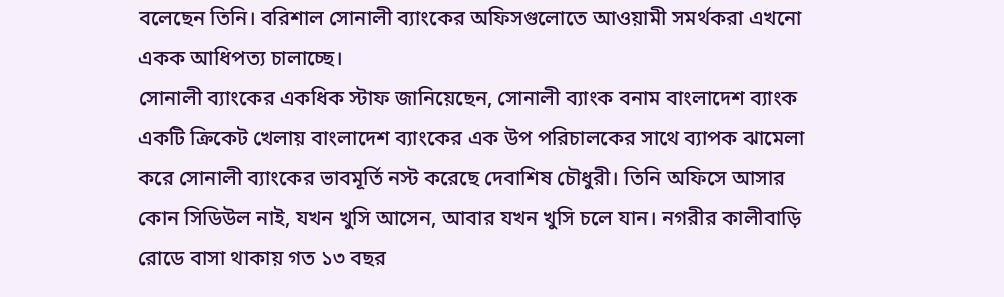বলেছেন তিনি। বরিশাল সোনালী ব্যাংকের অফিসগুলোতে আওয়ামী সমর্থকরা এখনো একক আধিপত্য চালাচ্ছে।
সোনালী ব্যাংকের একধিক স্টাফ জানিয়েছেন, সোনালী ব্যাংক বনাম বাংলাদেশ ব্যাংক একটি ক্রিকেট খেলায় বাংলাদেশ ব্যাংকের এক উপ পরিচালকের সাথে ব্যাপক ঝামেলা করে সোনালী ব্যাংকের ভাবমূর্তি নস্ট করেছে দেবাশিষ চৌধুরী। তিনি অফিসে আসার কোন সিডিউল নাই, যখন খুসি আসেন, আবার যখন খুসি চলে যান। নগরীর কালীবাড়ি রোডে বাসা থাকায় গত ১৩ বছর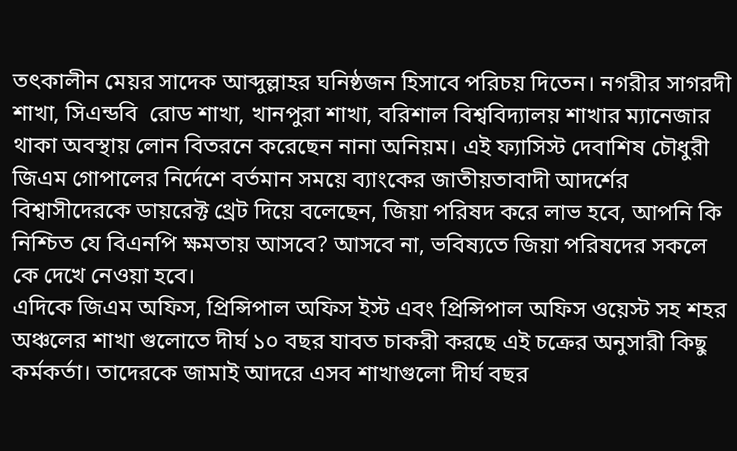তৎকালীন মেয়র সাদেক আব্দুল্লাহর ঘনিষ্ঠজন হিসাবে পরিচয় দিতেন। নগরীর সাগরদী শাখা, সিএন্ডবি  রোড শাখা, খানপুরা শাখা, বরিশাল বিশ্ববিদ্যালয় শাখার ম্যানেজার থাকা অবস্থায় লোন বিতরনে করেছেন নানা অনিয়ম। এই ফ্যাসিস্ট দেবাশিষ চৌধুরী জিএম গোপালের নির্দেশে বর্তমান সময়ে ব্যাংকের জাতীয়তাবাদী আদর্শের বিশ্বাসীদেরকে ডায়রেক্ট থ্রেট দিয়ে বলেছেন, জিয়া পরিষদ করে লাভ হবে, আপনি কি নিশ্চিত যে বিএনপি ক্ষমতায় আসবে? আসবে না, ভবিষ্যতে জিয়া পরিষদের সকলে কে দেখে নেওয়া হবে।
এদিকে জিএম অফিস, প্রিন্সিপাল অফিস ইস্ট এবং প্রিন্সিপাল অফিস ওয়েস্ট সহ শহর অঞ্চলের শাখা গুলোতে দীর্ঘ ১০ বছর যাবত চাকরী করছে এই চক্রের অনুসারী কিছু কর্মকর্তা। তাদেরকে জামাই আদরে এসব শাখাগুলো দীর্ঘ বছর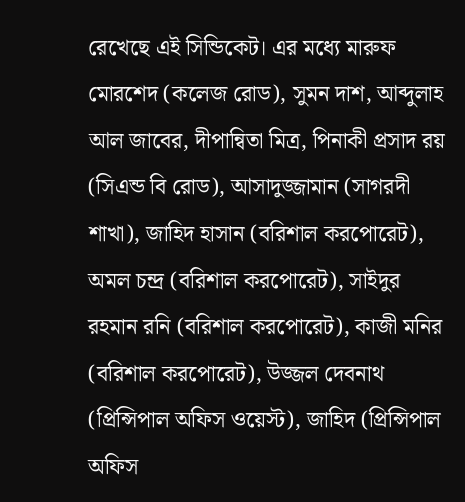রেখেছে এই সিন্ডিকেট। এর মধ্যে মারুফ মোরশেদ (কলেজ রোড), সুমন দাশ, আব্দুলাহ আল জাবের, দীপান্বিতা মিত্র, পিনাকী প্রসাদ রয় (সিএন্ড বি রোড), আসাদুজ্জামান (সাগরদী শাখা), জাহিদ হাসান (বরিশাল করপোরেট), অমল চন্দ্র (বরিশাল করপোরেট), সাইদুর রহমান রনি (বরিশাল করপোরেট), কাজী মনির (বরিশাল করপোরেট), উজ্জল দেবনাথ (প্রিন্সিপাল অফিস ওয়েস্ট), জাহিদ (প্রিন্সিপাল অফিস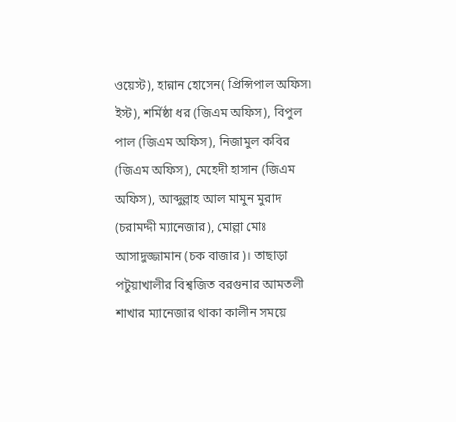ওয়েস্ট), হান্নান হোসেন( প্রিন্সিপাল অফিস৷ ইস্ট), শর্মিষ্ঠা ধর (জিএম অফিস), বিপুল পাল (জিএম অফিস), নিজামুল কবির (জিএম অফিস), মেহেদী হাসান (জিএম অফিস), আব্দুল্লাহ আল মামুন মুরাদ (চরামদ্দী ম্যানেজার), মোল্লা মোঃ আসাদুজ্জামান (চক বাজার)। তাছাড়া পটুয়াখালীর বিশ্বজিত বরগুনার আমতলী শাখার ম্যানেজার থাকা কালীন সময়ে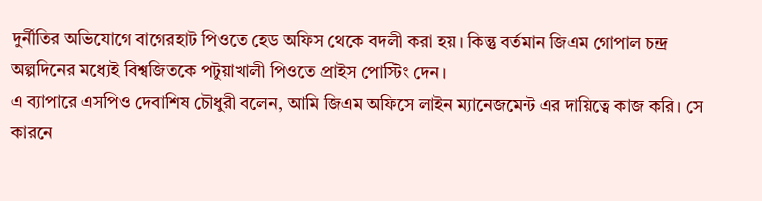দুর্নীতির অভিযোগে বাগেরহাট পিওতে হেড অফিস থেকে বদলী করা হয়। কিন্তু বর্তমান জিএম গোপাল চন্দ্র অল্পদিনের মধ্যেই বিশ্বজিতকে পটুয়াখালী পিওতে প্রাইস পোস্টিং দেন।
এ ব্যাপারে এসপিও দেবাশিষ চৌধুরী বলেন, আমি জিএম অফিসে লাইন ম্যানেজমেন্ট এর দায়িত্বে কাজ করি। সে কারনে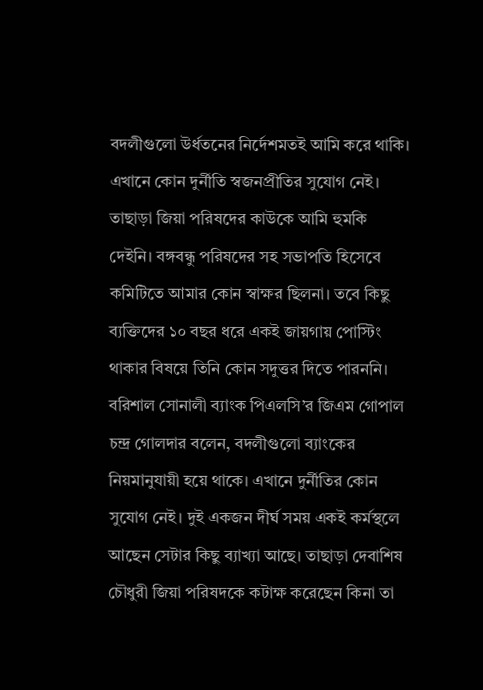বদলীগুলো উর্ধতনের নির্দেশমতই আমি করে থাকি। এখানে কোন দুর্নীতি স্বজনপ্রীতির সুযোগ নেই। তাছাড়া জিয়া পরিষদের কাউকে আমি হুমকি দেইনি। বঙ্গবন্ধু পরিষদের সহ সভাপতি হিসেবে কমিটিতে আমার কোন স্বাক্ষর ছিলনা। তবে কিছু ব্যক্তিদের ১০ বছর ধরে একই জায়গায় পোস্টিং থাকার বিষয়ে তিনি কোন সদুত্তর দিতে পারননি।
বরিশাল সোনালী ব্যাংক পিএলসি’র জিএম গোপাল চন্দ্র গোলদার বলেন, বদলীগুলো ব্যাংকের নিয়মানুযায়ী হয়ে থাকে। এখানে দুর্নীতির কোন সুযোগ নেই। দুই একজন দীর্ঘ সময় একই কর্মস্থলে আছেন সেটার কিছু ব্যাখ্যা আছে। তাছাড়া দেবাশিষ চৌধুরী জিয়া পরিষদকে কটাক্ষ করেছেন কিনা তা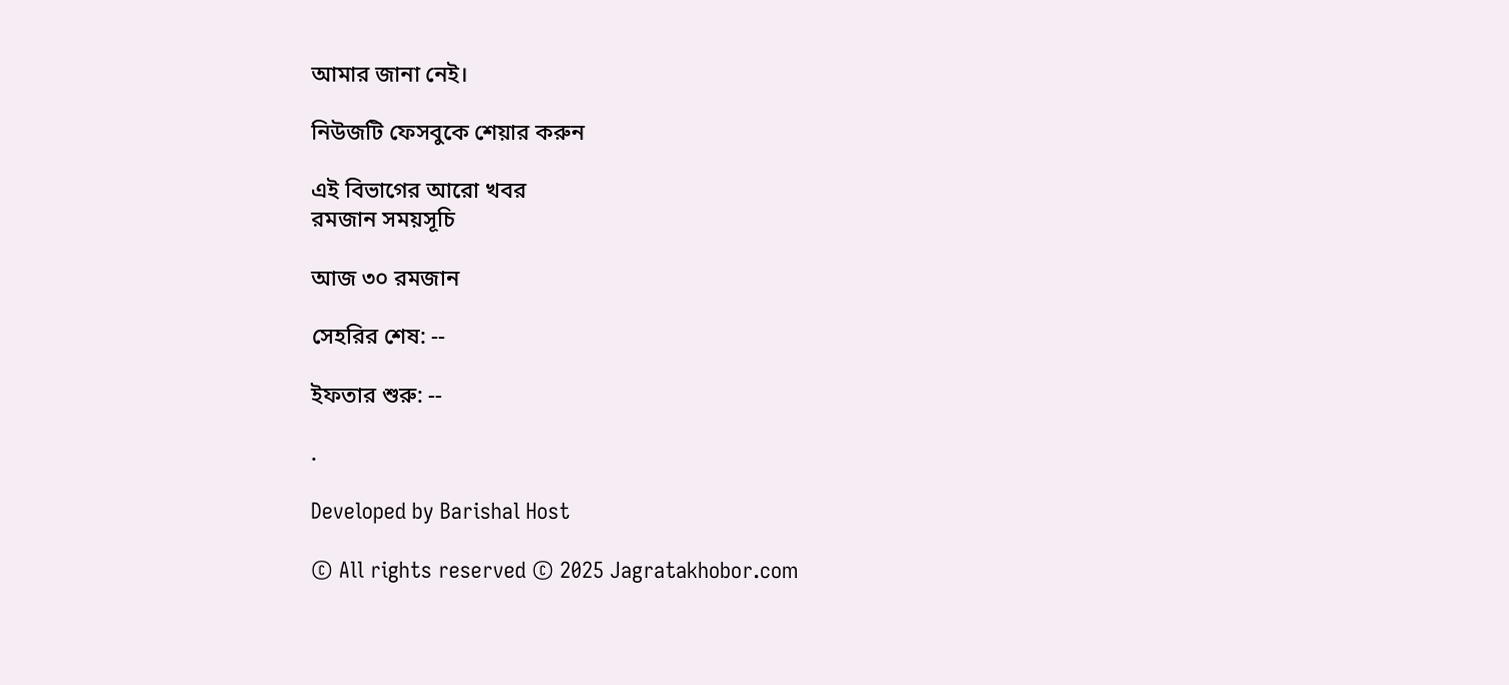আমার জানা নেই।

নিউজটি ফেসবুকে শেয়ার করুন

এই বিভাগের আরো খবর
রমজান সময়সূচি

আজ ৩০ রমজান

সেহরির শেষ: --

ইফতার শুরু: --

.

Developed by Barishal Host

© All rights reserved © 2025 Jagratakhobor.com